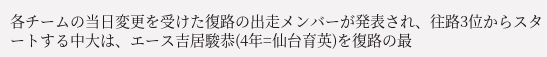各チームの当日変更を受けた復路の出走メンバーが発表され、往路3位からスタートする中大は、エース吉居駿恭(4年=仙台育英)を復路の最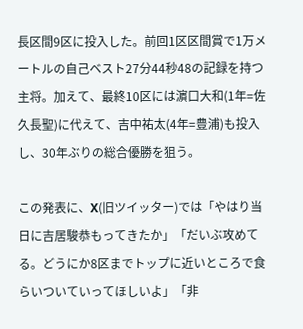長区間9区に投入した。前回1区区間賞で1万メートルの自己ベスト27分44秒48の記録を持つ主将。加えて、最終10区には濵口大和(1年=佐久長聖)に代えて、吉中祐太(4年=豊浦)も投入し、30年ぶりの総合優勝を狙う。

この発表に、X(旧ツイッター)では「やはり当日に吉居駿恭もってきたか」「だいぶ攻めてる。どうにか8区までトップに近いところで食らいついていってほしいよ」「非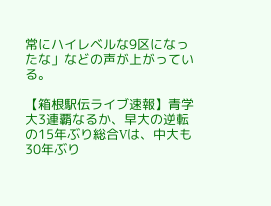常にハイレベルな9区になったな」などの声が上がっている。

【箱根駅伝ライブ速報】青学大3連覇なるか、早大の逆転の15年ぶり総合Vは、中大も30年ぶり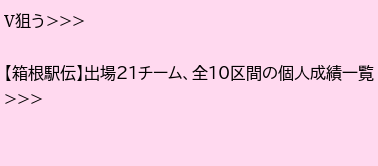V狙う>>>

【箱根駅伝】出場21チーム、全10区間の個人成績一覧>>>